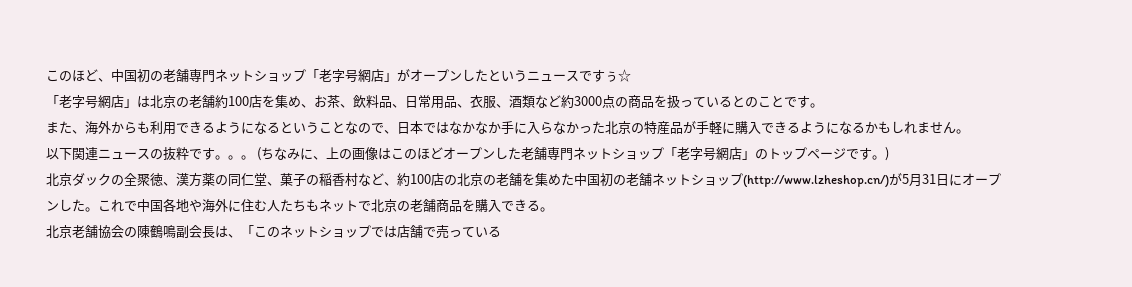このほど、中国初の老舗専門ネットショップ「老字号網店」がオープンしたというニュースですぅ☆
「老字号網店」は北京の老舗約100店を集め、お茶、飲料品、日常用品、衣服、酒類など約3000点の商品を扱っているとのことです。
また、海外からも利用できるようになるということなので、日本ではなかなか手に入らなかった北京の特産品が手軽に購入できるようになるかもしれません。
以下関連ニュースの抜粋です。。。 (ちなみに、上の画像はこのほどオープンした老舗専門ネットショップ「老字号網店」のトップページです。)
北京ダックの全聚徳、漢方薬の同仁堂、菓子の稲香村など、約100店の北京の老舗を集めた中国初の老舗ネットショップ(http://www.lzheshop.cn/)が5月31日にオープンした。これで中国各地や海外に住む人たちもネットで北京の老舗商品を購入できる。
北京老舗協会の陳鶴鳴副会長は、「このネットショップでは店舗で売っている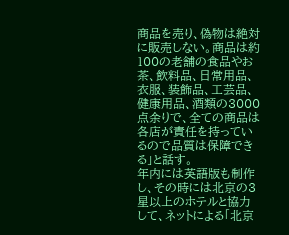商品を売り、偽物は絶対に販売しない。商品は約100の老舗の食品やお茶、飲料品、日常用品、衣服、装飾品、工芸品、健康用品、酒類の3000点余りで、全ての商品は各店が責任を持っているので品質は保障できる」と話す。
年内には英語版も制作し、その時には北京の3星以上のホテルと協力して、ネットによる「北京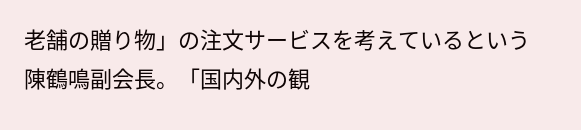老舗の贈り物」の注文サービスを考えているという陳鶴鳴副会長。「国内外の観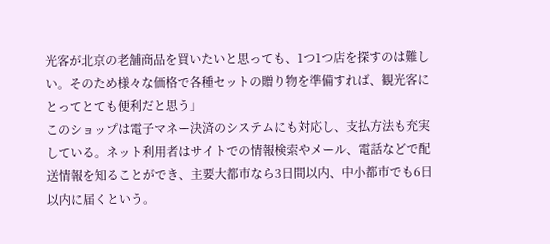光客が北京の老舗商品を買いたいと思っても、1つ1つ店を探すのは難しい。そのため様々な価格で各種セットの贈り物を準備すれば、観光客にとってとても便利だと思う」
このショップは電子マネー決済のシステムにも対応し、支払方法も充実している。ネット利用者はサイトでの情報検索やメール、電話などで配送情報を知ることができ、主要大都市なら3日間以内、中小都市でも6日以内に届くという。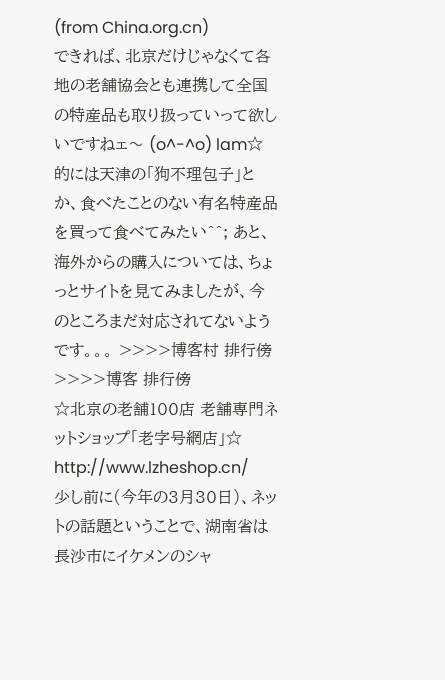(from China.org.cn)
できれば、北京だけじゃなくて各地の老舗協会とも連携して全国の特産品も取り扱っていって欲しいですねェ〜 (o^-^o) lam☆的には天津の「狗不理包子」とか、食べたことのない有名特産品を買って食べてみたい^^; あと、海外からの購入については、ちょっとサイトを見てみましたが、今のところまだ対応されてないようです。。。 >>>>博客村 排行傍 >>>>博客 排行傍
☆北京の老舗100店 老舗専門ネットショップ「老字号網店」☆
http://www.lzheshop.cn/
少し前に(今年の3月30日)、ネットの話題ということで、湖南省は長沙市にイケメンのシャ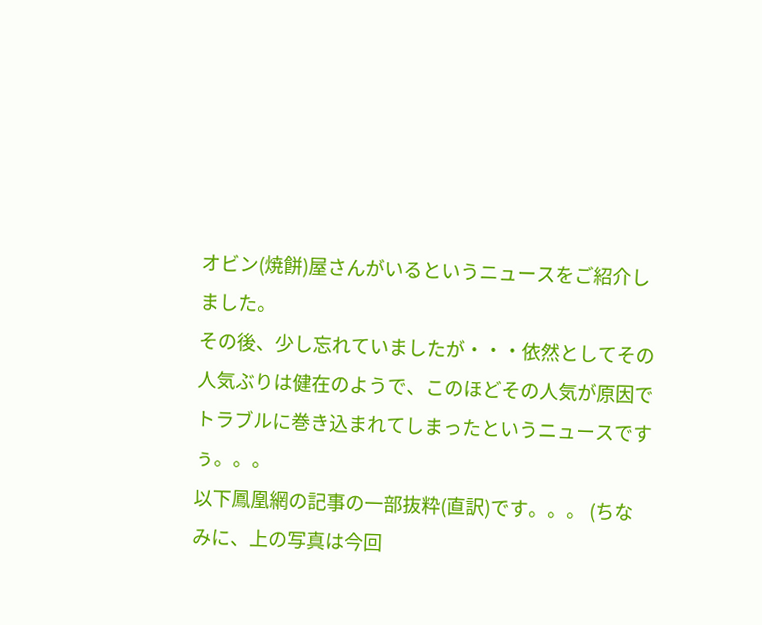オビン(焼餅)屋さんがいるというニュースをご紹介しました。
その後、少し忘れていましたが・・・依然としてその人気ぶりは健在のようで、このほどその人気が原因でトラブルに巻き込まれてしまったというニュースですぅ。。。
以下鳳凰網の記事の一部抜粋(直訳)です。。。 (ちなみに、上の写真は今回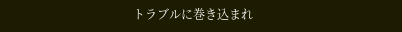トラブルに巻き込まれ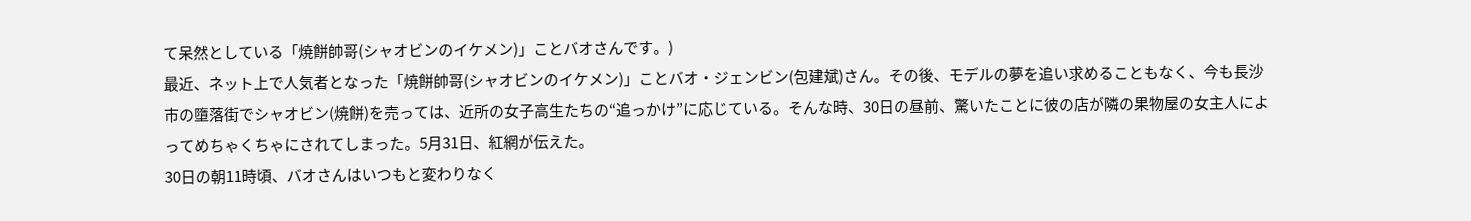て呆然としている「焼餅帥哥(シャオビンのイケメン)」ことバオさんです。)
最近、ネット上で人気者となった「焼餅帥哥(シャオビンのイケメン)」ことバオ・ジェンビン(包建斌)さん。その後、モデルの夢を追い求めることもなく、今も長沙市の墮落街でシャオビン(焼餅)を売っては、近所の女子高生たちの“追っかけ”に応じている。そんな時、30日の昼前、驚いたことに彼の店が隣の果物屋の女主人によってめちゃくちゃにされてしまった。5月31日、紅網が伝えた。
30日の朝11時頃、バオさんはいつもと変わりなく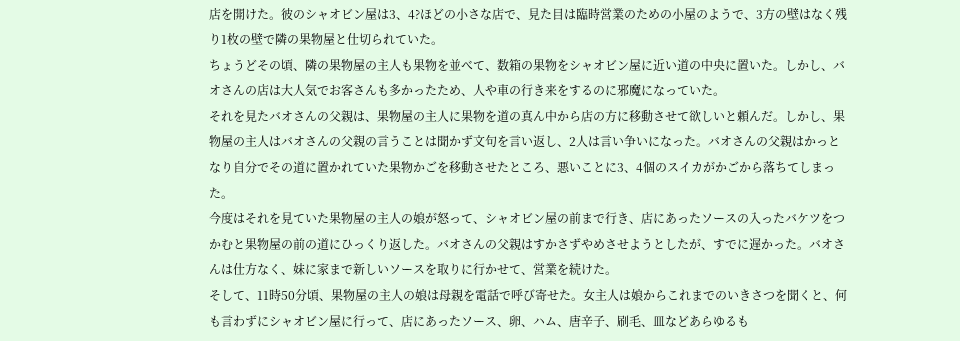店を開けた。彼のシャオビン屋は3、4?ほどの小さな店で、見た目は臨時営業のための小屋のようで、3方の壁はなく残り1枚の壁で隣の果物屋と仕切られていた。
ちょうどその頃、隣の果物屋の主人も果物を並べて、数箱の果物をシャオビン屋に近い道の中央に置いた。しかし、バオさんの店は大人気でお客さんも多かったため、人や車の行き来をするのに邪魔になっていた。
それを見たバオさんの父親は、果物屋の主人に果物を道の真ん中から店の方に移動させて欲しいと頼んだ。しかし、果物屋の主人はバオさんの父親の言うことは聞かず文句を言い返し、2人は言い争いになった。バオさんの父親はかっとなり自分でその道に置かれていた果物かごを移動させたところ、悪いことに3、4個のスイカがかごから落ちてしまった。
今度はそれを見ていた果物屋の主人の娘が怒って、シャオビン屋の前まで行き、店にあったソースの入ったバケツをつかむと果物屋の前の道にひっくり返した。バオさんの父親はすかさずやめさせようとしたが、すでに遅かった。バオさんは仕方なく、妹に家まで新しいソースを取りに行かせて、営業を続けた。
そして、11時50分頃、果物屋の主人の娘は母親を電話で呼び寄せた。女主人は娘からこれまでのいきさつを聞くと、何も言わずにシャオビン屋に行って、店にあったソース、卵、ハム、唐辛子、刷毛、皿などあらゆるも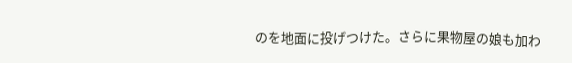のを地面に投げつけた。さらに果物屋の娘も加わ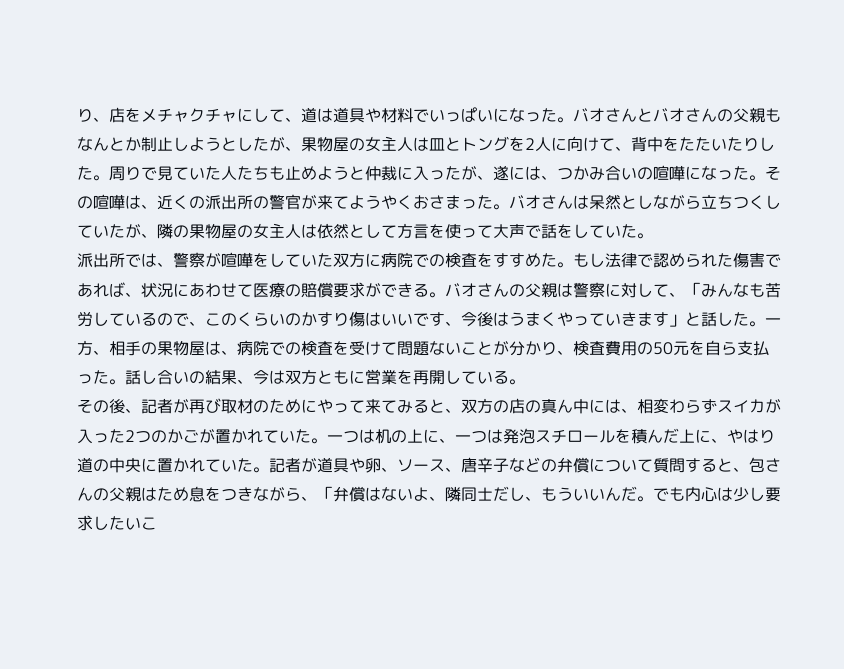り、店をメチャクチャにして、道は道具や材料でいっぱいになった。バオさんとバオさんの父親もなんとか制止しようとしたが、果物屋の女主人は皿とトングを2人に向けて、背中をたたいたりした。周りで見ていた人たちも止めようと仲裁に入ったが、遂には、つかみ合いの喧嘩になった。その喧嘩は、近くの派出所の警官が来てようやくおさまった。バオさんは呆然としながら立ちつくしていたが、隣の果物屋の女主人は依然として方言を使って大声で話をしていた。
派出所では、警察が喧嘩をしていた双方に病院での検査をすすめた。もし法律で認められた傷害であれば、状況にあわせて医療の賠償要求ができる。バオさんの父親は警察に対して、「みんなも苦労しているので、このくらいのかすり傷はいいです、今後はうまくやっていきます」と話した。一方、相手の果物屋は、病院での検査を受けて問題ないことが分かり、検査費用の50元を自ら支払った。話し合いの結果、今は双方ともに営業を再開している。
その後、記者が再び取材のためにやって来てみると、双方の店の真ん中には、相変わらずスイカが入った2つのかごが置かれていた。一つは机の上に、一つは発泡スチロールを積んだ上に、やはり道の中央に置かれていた。記者が道具や卵、ソース、唐辛子などの弁償について質問すると、包さんの父親はため息をつきながら、「弁償はないよ、隣同士だし、もういいんだ。でも内心は少し要求したいこ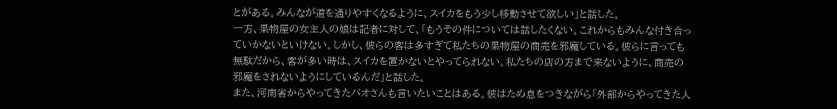とがある。みんなが道を通りやすくなるように、スイカをもう少し移動させて欲しい」と話した。
一方、果物屋の女主人の娘は記者に対して、「もうその件については話したくない。これからもみんな付き合っていかないといけない。しかし、彼らの客は多すぎて私たちの果物屋の商売を邪魔している。彼らに言っても無駄だから、客が多い時は、スイカを置かないとやってられない。私たちの店の方まで来ないように、商売の邪魔をされないようにしているんだ」と話した。
また、河南省からやってきたバオさんも言いたいことはある。彼はため息をつきながら「外部からやってきた人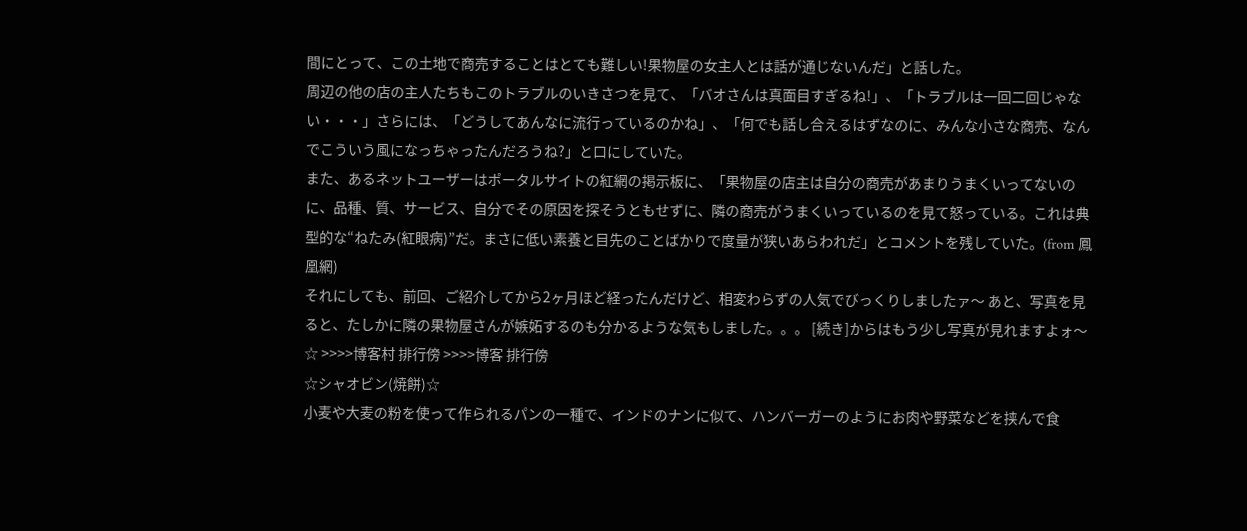間にとって、この土地で商売することはとても難しい!果物屋の女主人とは話が通じないんだ」と話した。
周辺の他の店の主人たちもこのトラブルのいきさつを見て、「バオさんは真面目すぎるね!」、「トラブルは一回二回じゃない・・・」さらには、「どうしてあんなに流行っているのかね」、「何でも話し合えるはずなのに、みんな小さな商売、なんでこういう風になっちゃったんだろうね?」と口にしていた。
また、あるネットユーザーはポータルサイトの紅網の掲示板に、「果物屋の店主は自分の商売があまりうまくいってないのに、品種、質、サービス、自分でその原因を探そうともせずに、隣の商売がうまくいっているのを見て怒っている。これは典型的な“ねたみ(紅眼病)”だ。まさに低い素養と目先のことばかりで度量が狭いあらわれだ」とコメントを残していた。(from 鳳凰網)
それにしても、前回、ご紹介してから2ヶ月ほど経ったんだけど、相変わらずの人気でびっくりしましたァ〜 あと、写真を見ると、たしかに隣の果物屋さんが嫉妬するのも分かるような気もしました。。。 [続き]からはもう少し写真が見れますよォ〜☆ >>>>博客村 排行傍 >>>>博客 排行傍
☆シャオビン(焼餅)☆
小麦や大麦の粉を使って作られるパンの一種で、インドのナンに似て、ハンバーガーのようにお肉や野菜などを挟んで食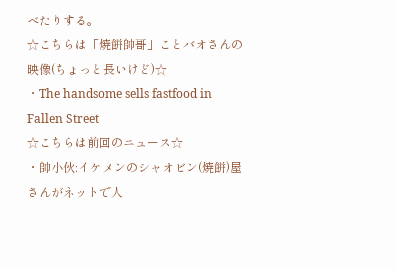べたりする。
☆こちらは「焼餅帥哥」ことバオさんの映像(ちょっと長いけど)☆
・The handsome sells fastfood in Fallen Street
☆こちらは前回のニュース☆
・帥小伙:イケメンのシャオビン(焼餅)屋さんがネットで人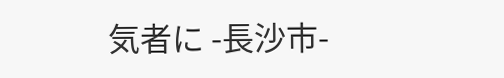気者に -長沙市-